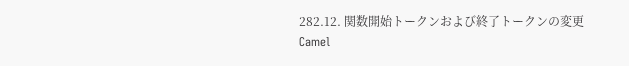282.12. 関数開始トークンおよび終了トークンの変更
Camel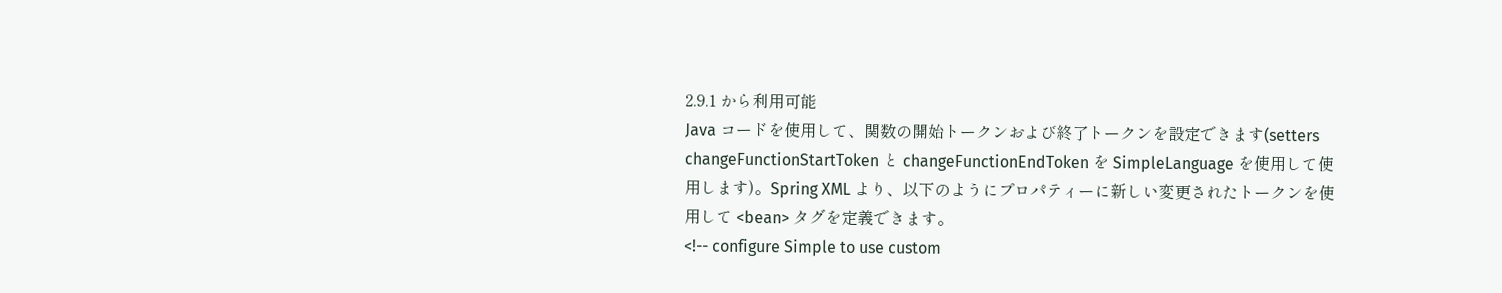2.9.1 から利用可能
Java コードを使用して、関数の開始トークンおよび終了トークンを設定できます(setters changeFunctionStartToken と changeFunctionEndToken を SimpleLanguage を使用して使用します)。Spring XML より、以下のようにプロパティーに新しい変更されたトークンを使用して <bean> タグを定義できます。
<!-- configure Simple to use custom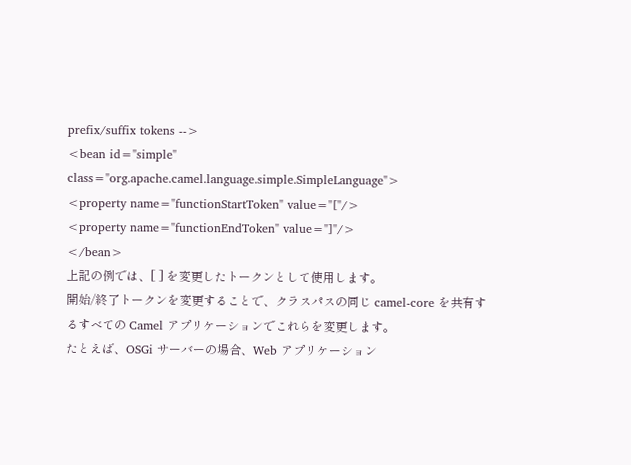prefix/suffix tokens -->
<bean id="simple" class="org.apache.camel.language.simple.SimpleLanguage">
<property name="functionStartToken" value="["/>
<property name="functionEndToken" value="]"/>
</bean>
上記の例では、[ ] を変更したトークンとして使用します。
開始/終了トークンを変更することで、クラスパスの同じ camel-core を共有するすべての Camel アプリケーションでこれらを変更します。
たとえば、OSGi サーバーの場合、Web アプリケーション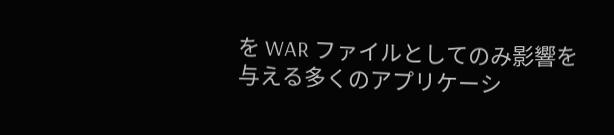を WAR ファイルとしてのみ影響を与える多くのアプリケーシ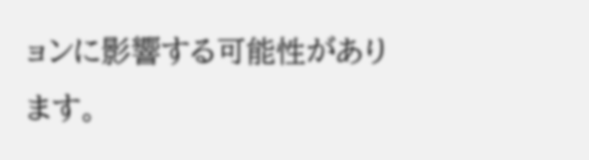ョンに影響する可能性があります。